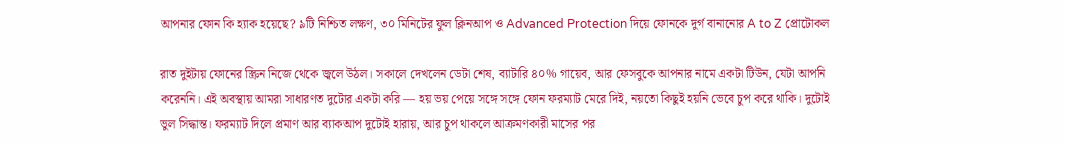আপনার ফোন কি হ্যাক হয়েছে? ৯টি নিশ্চিত লক্ষণ, ৩০ মিনিটের ফুল ক্লিনআপ ও Advanced Protection দিয়ে ফোনকে দুর্গ বানানোর A to Z প্রোটোকল

রাত দুইটায় ফোনের স্ক্রিন নিজে থেকে জ্বলে উঠল। সকালে দেখলেন ডেটা শেষ, ব্যাটারি ৪০% গায়েব, আর ফেসবুকে আপনার নামে একটা টিউন, যেটা আপনি করেননি। এই অবস্থায় আমরা সাধারণত দুটোর একটা করি — হয় ভয় পেয়ে সঙ্গে সঙ্গে ফোন ফরম্যাট মেরে দিই, নয়তো কিছুই হয়নি ভেবে চুপ করে থাকি। দুটোই ভুল সিদ্ধান্ত। ফরম্যাট দিলে প্রমাণ আর ব্যাকআপ দুটোই হারায়, আর চুপ থাকলে আক্রমণকারী মাসের পর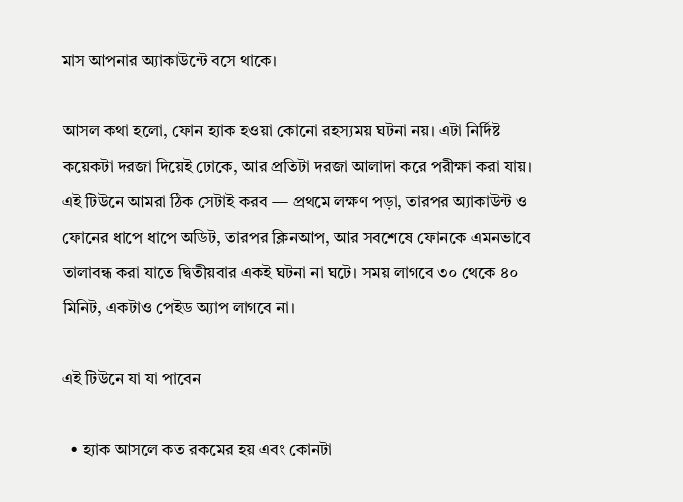মাস আপনার অ্যাকাউন্টে বসে থাকে।

আসল কথা হলো, ফোন হ্যাক হওয়া কোনো রহস্যময় ঘটনা নয়। এটা নির্দিষ্ট কয়েকটা দরজা দিয়েই ঢোকে, আর প্রতিটা দরজা আলাদা করে পরীক্ষা করা যায়। এই টিউনে আমরা ঠিক সেটাই করব — প্রথমে লক্ষণ পড়া, তারপর অ্যাকাউন্ট ও ফোনের ধাপে ধাপে অডিট, তারপর ক্লিনআপ, আর সবশেষে ফোনকে এমনভাবে তালাবন্ধ করা যাতে দ্বিতীয়বার একই ঘটনা না ঘটে। সময় লাগবে ৩০ থেকে ৪০ মিনিট, একটাও পেইড অ্যাপ লাগবে না।

এই টিউনে যা যা পাবেন

  • হ্যাক আসলে কত রকমের হয় এবং কোনটা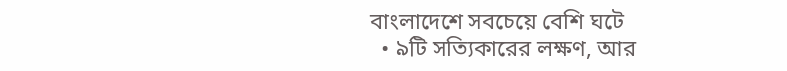বাংলাদেশে সবচেয়ে বেশি ঘটে
  • ৯টি সত্যিকারের লক্ষণ, আর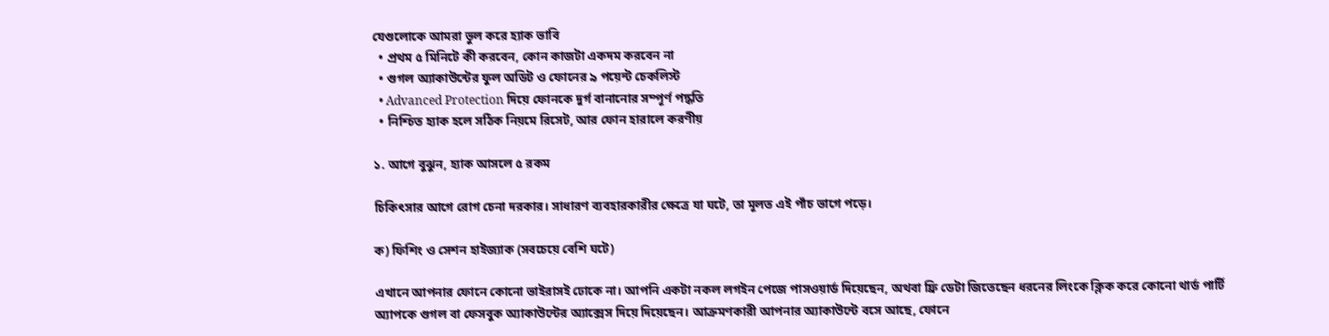যেগুলোকে আমরা ভুল করে হ্যাক ভাবি
  • প্রথম ৫ মিনিটে কী করবেন, কোন কাজটা একদম করবেন না
  • গুগল অ্যাকাউন্টের ফুল অডিট ও ফোনের ৯ পয়েন্ট চেকলিস্ট
  • Advanced Protection দিয়ে ফোনকে দুর্গ বানানোর সম্পূর্ণ পদ্ধতি
  • নিশ্চিত হ্যাক হলে সঠিক নিয়মে রিসেট, আর ফোন হারালে করণীয়

১. আগে বুঝুন, হ্যাক আসলে ৫ রকম

চিকিৎসার আগে রোগ চেনা দরকার। সাধারণ ব্যবহারকারীর ক্ষেত্রে যা ঘটে, তা মূলত এই পাঁচ ভাগে পড়ে।

ক) ফিশিং ও সেশন হাইজ্যাক (সবচেয়ে বেশি ঘটে)

এখানে আপনার ফোনে কোনো ভাইরাসই ঢোকে না। আপনি একটা নকল লগইন পেজে পাসওয়ার্ড দিয়েছেন, অথবা ফ্রি ডেটা জিতেছেন ধরনের লিংকে ক্লিক করে কোনো থার্ড পার্টি অ্যাপকে গুগল বা ফেসবুক অ্যাকাউন্টের অ্যাক্সেস দিয়ে দিয়েছেন। আক্রমণকারী আপনার অ্যাকাউন্টে বসে আছে, ফোনে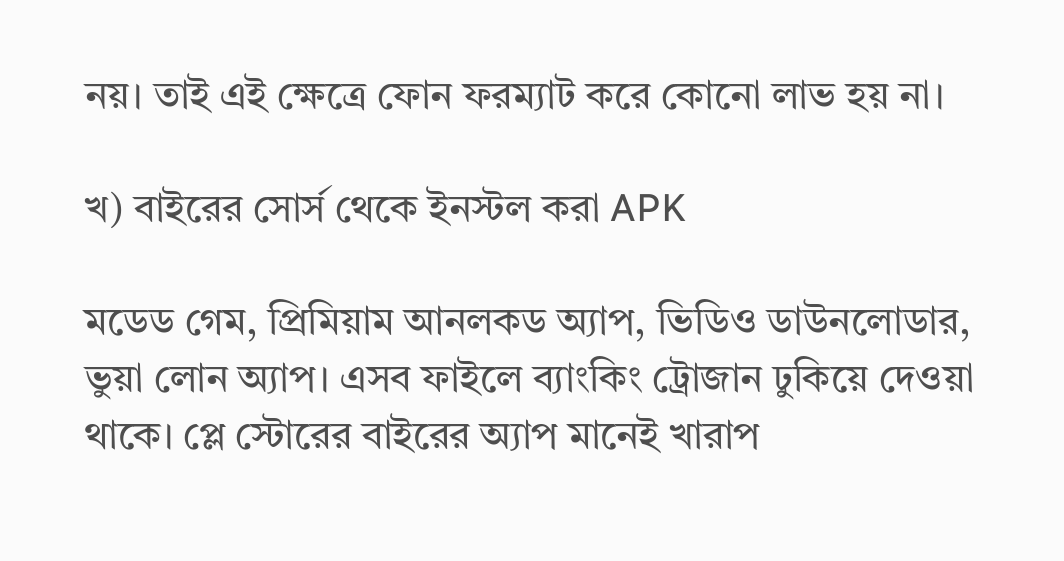নয়। তাই এই ক্ষেত্রে ফোন ফরম্যাট করে কোনো লাভ হয় না।

খ) বাইরের সোর্স থেকে ইনস্টল করা APK

মডেড গেম, প্রিমিয়াম আনলকড অ্যাপ, ভিডিও ডাউনলোডার, ভুয়া লোন অ্যাপ। এসব ফাইলে ব্যাংকিং ট্রোজান ঢুকিয়ে দেওয়া থাকে। প্লে স্টোরের বাইরের অ্যাপ মানেই খারাপ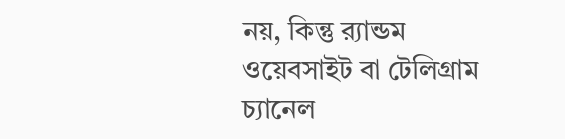নয়, কিন্তু র‍্যান্ডম ওয়েবসাইট বা টেলিগ্রাম চ্যানেল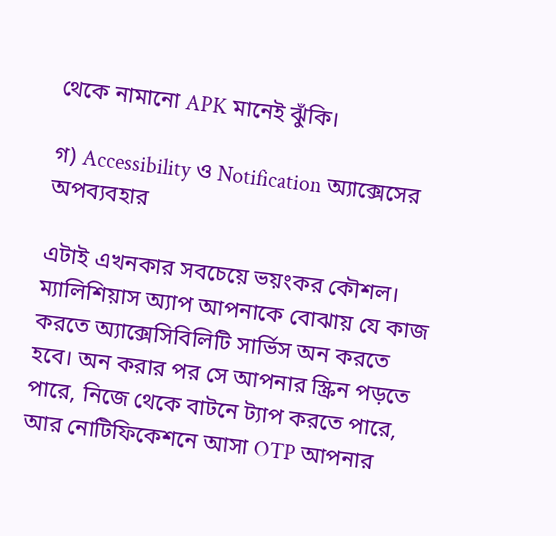থেকে নামানো APK মানেই ঝুঁকি।

গ) Accessibility ও Notification অ্যাক্সেসের অপব্যবহার

এটাই এখনকার সবচেয়ে ভয়ংকর কৌশল। ম্যালিশিয়াস অ্যাপ আপনাকে বোঝায় যে কাজ করতে অ্যাক্সেসিবিলিটি সার্ভিস অন করতে হবে। অন করার পর সে আপনার স্ক্রিন পড়তে পারে, নিজে থেকে বাটনে ট্যাপ করতে পারে, আর নোটিফিকেশনে আসা OTP আপনার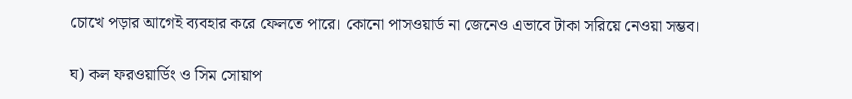চোখে পড়ার আগেই ব্যবহার করে ফেলতে পারে। কোনো পাসওয়ার্ড না জেনেও এভাবে টাকা সরিয়ে নেওয়া সম্ভব।

ঘ) কল ফরওয়ার্ডিং ও সিম সোয়াপ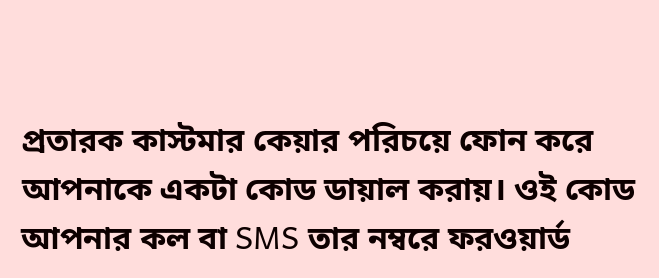প্রতারক কাস্টমার কেয়ার পরিচয়ে ফোন করে আপনাকে একটা কোড ডায়াল করায়। ওই কোড আপনার কল বা SMS তার নম্বরে ফরওয়ার্ড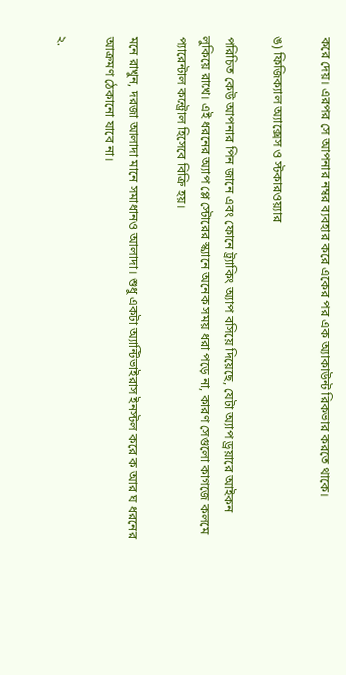করে দেয়। এরপর সে আপনার নম্বর ব্যবহার করে একের পর এক অ্যাকাউন্ট রিকভার করতে থাকে।

ঙ) ফিজিক্যাল অ্যাক্সেস ও স্টকারওয়্যার

পরিচিত কেউ আপনার পিন জানে এবং ফোনে ট্র্যাকিং অ্যাপ বসিয়ে দিয়েছে, যেটা অ্যাপ ড্রয়ারে আইকন লুকিয়ে রাখে। এই ধরনের অ্যাপ প্লে স্টোরের স্ক্যানে অনেক সময় ধরা পড়ে না, কারণ সেগুলো কাগজে কলমে প্যারেন্টাল কন্ট্রোল হিসেবে বিক্রি হয়।

মনে রাখুন, দরজা আলাদা মানে সমাধানও আলাদা। শুধু একটা অ্যান্টিভাইরাস ইনস্টল করে ক আর ঘ ধরনের আক্রমণ ঠেকানো যাবে না।

২.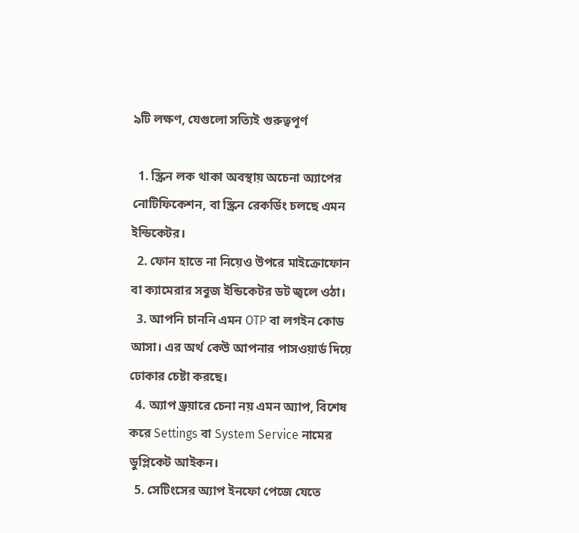৯টি লক্ষণ, যেগুলো সত্যিই গুরুত্বপূর্ণ

  1. স্ক্রিন লক থাকা অবস্থায় অচেনা অ্যাপের নোটিফিকেশন, বা স্ক্রিন রেকর্ডিং চলছে এমন ইন্ডিকেটর।
  2. ফোন হাতে না নিয়েও উপরে মাইক্রোফোন বা ক্যামেরার সবুজ ইন্ডিকেটর ডট জ্বলে ওঠা।
  3. আপনি চাননি এমন OTP বা লগইন কোড আসা। এর অর্থ কেউ আপনার পাসওয়ার্ড দিয়ে ঢোকার চেষ্টা করছে।
  4. অ্যাপ ড্রয়ারে চেনা নয় এমন অ্যাপ, বিশেষ করে Settings বা System Service নামের ডুপ্লিকেট আইকন।
  5. সেটিংসের অ্যাপ ইনফো পেজে যেতে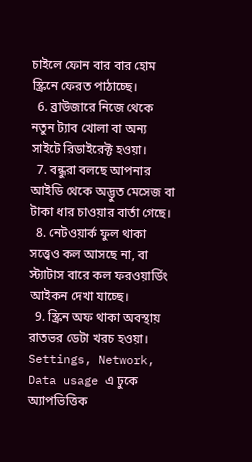চাইলে ফোন বার বার হোম স্ক্রিনে ফেরত পাঠাচ্ছে।
  6. ব্রাউজারে নিজে থেকে নতুন ট্যাব খোলা বা অন্য সাইটে রিডাইরেক্ট হওয়া।
  7. বন্ধুরা বলছে আপনার আইডি থেকে অদ্ভুত মেসেজ বা টাকা ধার চাওয়ার বার্তা গেছে।
  8. নেটওয়ার্ক ফুল থাকা সত্ত্বেও কল আসছে না, বা স্ট্যাটাস বারে কল ফরওয়ার্ডিং আইকন দেখা যাচ্ছে।
  9. স্ক্রিন অফ থাকা অবস্থায় রাতভর ডেটা খরচ হওয়া। Settings, Network, Data usage এ ঢুকে অ্যাপভিত্তিক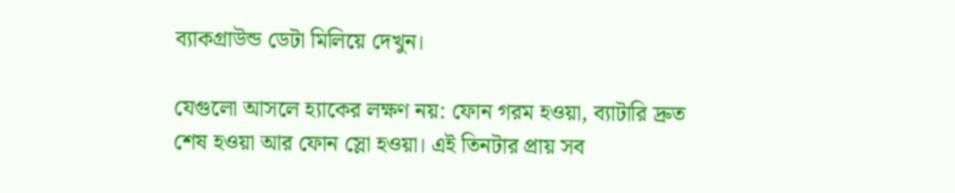ব্যাকগ্রাউন্ড ডেটা মিলিয়ে দেখুন।

যেগুলো আসলে হ্যাকের লক্ষণ নয়: ফোন গরম হওয়া, ব্যাটারি দ্রুত শেষ হওয়া আর ফোন স্লো হওয়া। এই তিনটার প্রায় সব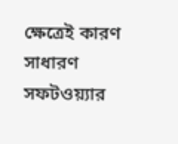ক্ষেত্রেই কারণ সাধারণ সফটওয়্যার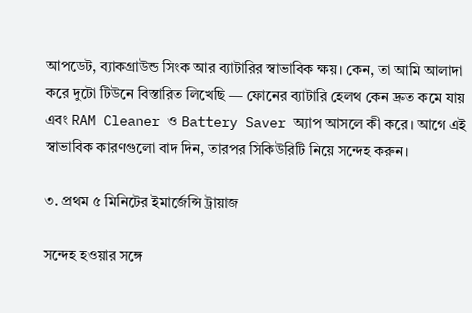আপডেট, ব্যাকগ্রাউন্ড সিংক আর ব্যাটারির স্বাভাবিক ক্ষয়। কেন, তা আমি আলাদা করে দুটো টিউনে বিস্তারিত লিখেছি — ফোনের ব্যাটারি হেলথ কেন দ্রুত কমে যায় এবং RAM Cleaner ও Battery Saver অ্যাপ আসলে কী করে। আগে এই স্বাভাবিক কারণগুলো বাদ দিন, তারপর সিকিউরিটি নিয়ে সন্দেহ করুন।

৩. প্রথম ৫ মিনিটের ইমার্জেন্সি ট্রায়াজ

সন্দেহ হওয়ার সঙ্গে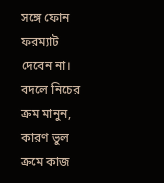সঙ্গে ফোন ফরম্যাট দেবেন না। বদলে নিচের ক্রম মানুন, কারণ ভুল ক্রমে কাজ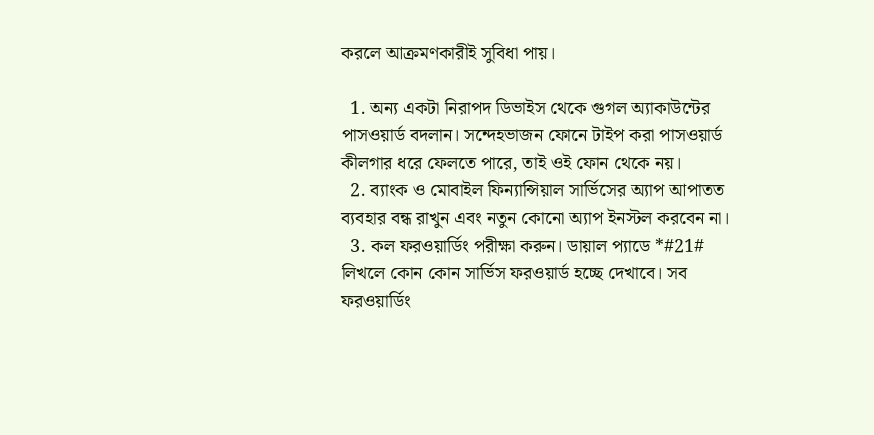করলে আক্রমণকারীই সুবিধা পায়।

  1. অন্য একটা নিরাপদ ডিভাইস থেকে গুগল অ্যাকাউন্টের পাসওয়ার্ড বদলান। সন্দেহভাজন ফোনে টাইপ করা পাসওয়ার্ড কীলগার ধরে ফেলতে পারে, তাই ওই ফোন থেকে নয়।
  2. ব্যাংক ও মোবাইল ফিন্যান্সিয়াল সার্ভিসের অ্যাপ আপাতত ব্যবহার বন্ধ রাখুন এবং নতুন কোনো অ্যাপ ইনস্টল করবেন না।
  3. কল ফরওয়ার্ডিং পরীক্ষা করুন। ডায়াল প্যাডে *#21# লিখলে কোন কোন সার্ভিস ফরওয়ার্ড হচ্ছে দেখাবে। সব ফরওয়ার্ডিং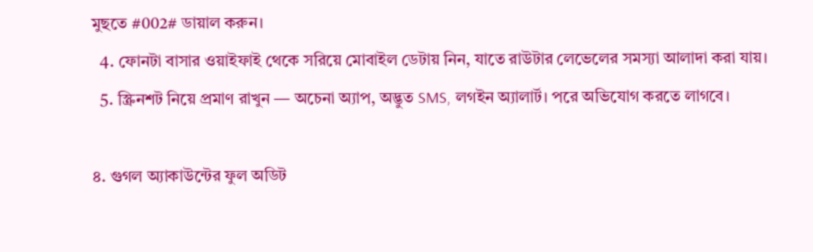মুছতে #002# ডায়াল করুন।
  4. ফোনটা বাসার ওয়াইফাই থেকে সরিয়ে মোবাইল ডেটায় নিন, যাতে রাউটার লেভেলের সমস্যা আলাদা করা যায়।
  5. স্ক্রিনশট নিয়ে প্রমাণ রাখুন — অচেনা অ্যাপ, অদ্ভুত SMS, লগইন অ্যালার্ট। পরে অভিযোগ করতে লাগবে।

৪. গুগল অ্যাকাউন্টের ফুল অডিট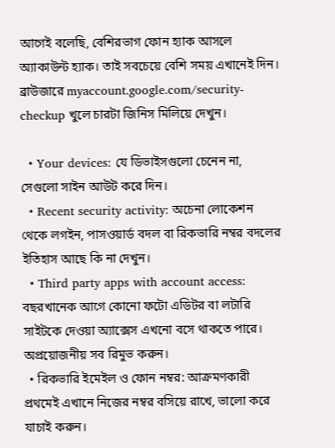আগেই বলেছি, বেশিরভাগ ফোন হ্যাক আসলে অ্যাকাউন্ট হ্যাক। তাই সবচেয়ে বেশি সময় এখানেই দিন। ব্রাউজারে myaccount.google.com/security-checkup খুলে চারটা জিনিস মিলিয়ে দেখুন।

  • Your devices: যে ডিভাইসগুলো চেনেন না, সেগুলো সাইন আউট করে দিন।
  • Recent security activity: অচেনা লোকেশন থেকে লগইন, পাসওয়ার্ড বদল বা রিকভারি নম্বর বদলের ইতিহাস আছে কি না দেখুন।
  • Third party apps with account access: বছরখানেক আগে কোনো ফটো এডিটর বা লটারি সাইটকে দেওয়া অ্যাক্সেস এখনো বসে থাকতে পারে। অপ্রয়োজনীয় সব রিমুভ করুন।
  • রিকভারি ইমেইল ও ফোন নম্বর: আক্রমণকারী প্রথমেই এখানে নিজের নম্বর বসিয়ে রাখে, ভালো করে যাচাই করুন।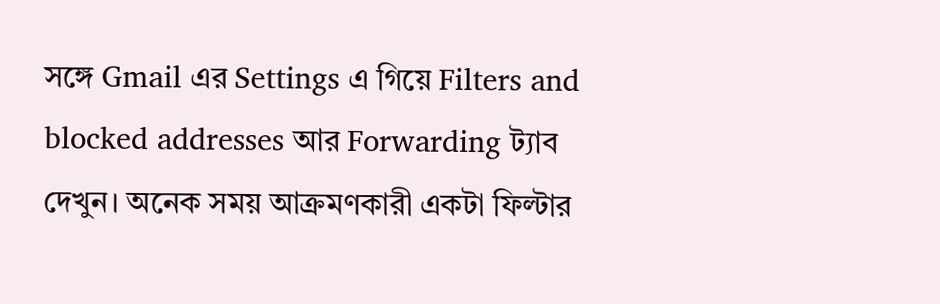সঙ্গে Gmail এর Settings এ গিয়ে Filters and blocked addresses আর Forwarding ট্যাব দেখুন। অনেক সময় আক্রমণকারী একটা ফিল্টার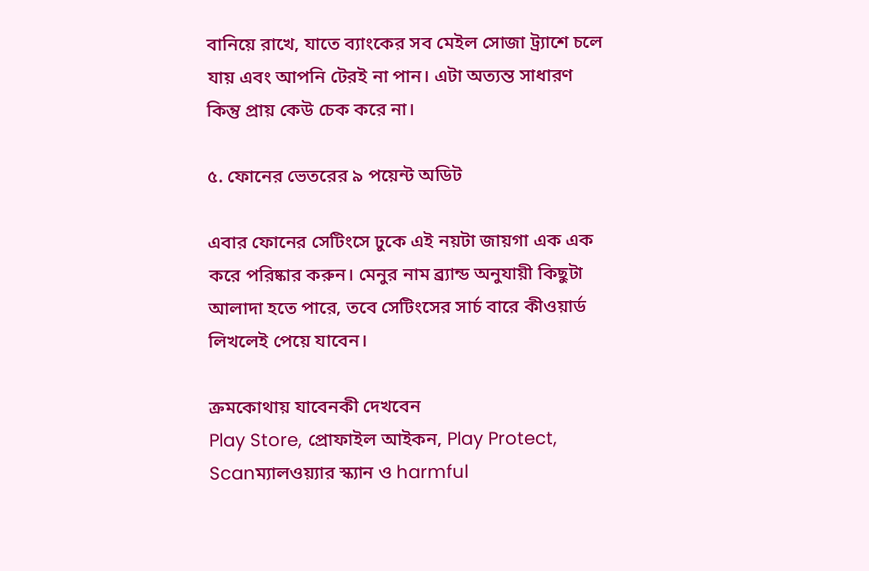বানিয়ে রাখে, যাতে ব্যাংকের সব মেইল সোজা ট্র্যাশে চলে যায় এবং আপনি টেরই না পান। এটা অত্যন্ত সাধারণ কিন্তু প্রায় কেউ চেক করে না।

৫. ফোনের ভেতরের ৯ পয়েন্ট অডিট

এবার ফোনের সেটিংসে ঢুকে এই নয়টা জায়গা এক এক করে পরিষ্কার করুন। মেনুর নাম ব্র্যান্ড অনুযায়ী কিছুটা আলাদা হতে পারে, তবে সেটিংসের সার্চ বারে কীওয়ার্ড লিখলেই পেয়ে যাবেন।

ক্রমকোথায় যাবেনকী দেখবেন
Play Store, প্রোফাইল আইকন, Play Protect, Scanম্যালওয়্যার স্ক্যান ও harmful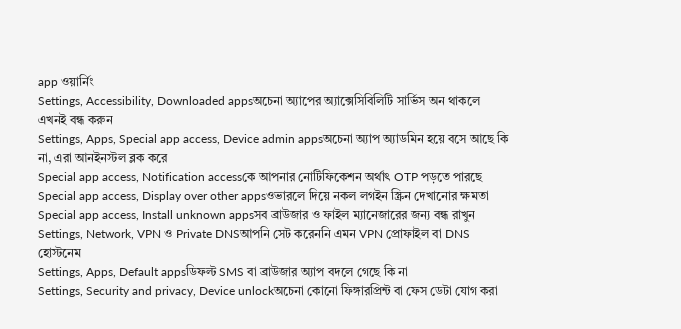app ওয়ার্নিং
Settings, Accessibility, Downloaded appsঅচেনা অ্যাপের অ্যাক্সেসিবিলিটি সার্ভিস অন থাকলে এখনই বন্ধ করুন
Settings, Apps, Special app access, Device admin appsঅচেনা অ্যাপ অ্যাডমিন হয়ে বসে আছে কি না, এরা আনইনস্টল ব্লক করে
Special app access, Notification accessকে আপনার নোটিফিকেশন অর্থাৎ OTP পড়তে পারছে
Special app access, Display over other appsওভারলে দিয়ে নকল লগইন স্ক্রিন দেখানোর ক্ষমতা
Special app access, Install unknown appsসব ব্রাউজার ও ফাইল ম্যানেজারের জন্য বন্ধ রাখুন
Settings, Network, VPN ও Private DNSআপনি সেট করেননি এমন VPN প্রোফাইল বা DNS হোস্টনেম
Settings, Apps, Default appsডিফল্ট SMS বা ব্রাউজার অ্যাপ বদলে গেছে কি না
Settings, Security and privacy, Device unlockঅচেনা কোনো ফিঙ্গারপ্রিন্ট বা ফেস ডেটা যোগ করা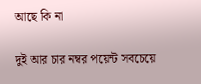আছে কি না

দুই আর চার নম্বর পয়েন্ট সবচেয়ে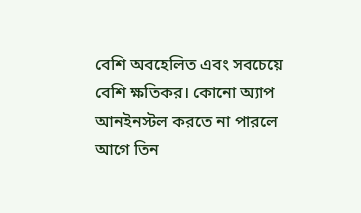বেশি অবহেলিত এবং সবচেয়ে বেশি ক্ষতিকর। কোনো অ্যাপ আনইনস্টল করতে না পারলে আগে তিন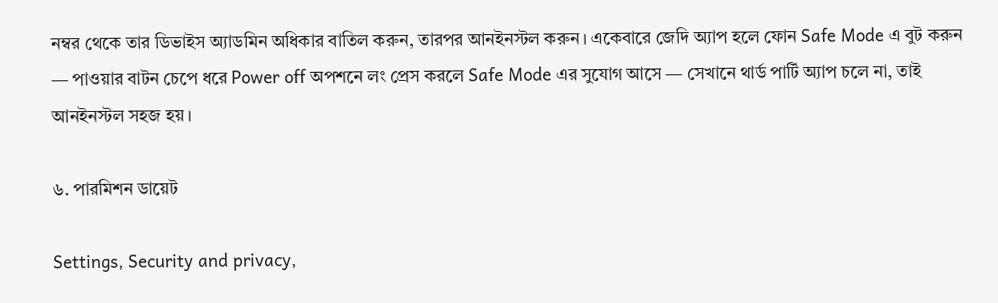নম্বর থেকে তার ডিভাইস অ্যাডমিন অধিকার বাতিল করুন, তারপর আনইনস্টল করুন। একেবারে জেদি অ্যাপ হলে ফোন Safe Mode এ বুট করুন — পাওয়ার বাটন চেপে ধরে Power off অপশনে লং প্রেস করলে Safe Mode এর সুযোগ আসে — সেখানে থার্ড পার্টি অ্যাপ চলে না, তাই আনইনস্টল সহজ হয়।

৬. পারমিশন ডায়েট

Settings, Security and privacy,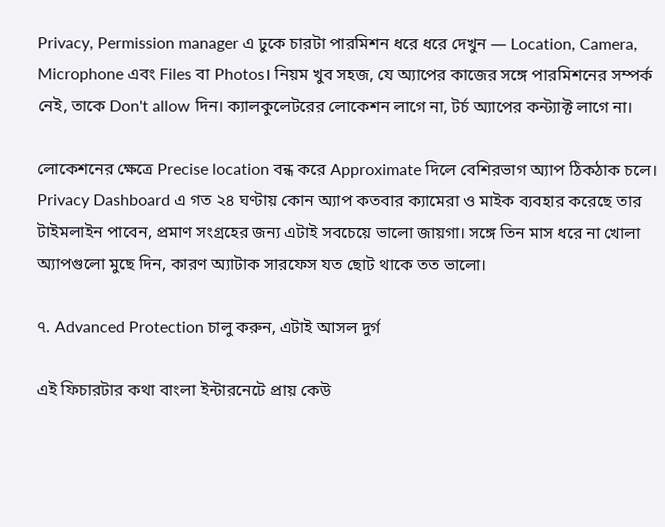Privacy, Permission manager এ ঢুকে চারটা পারমিশন ধরে ধরে দেখুন — Location, Camera, Microphone এবং Files বা Photos। নিয়ম খুব সহজ, যে অ্যাপের কাজের সঙ্গে পারমিশনের সম্পর্ক নেই, তাকে Don't allow দিন। ক্যালকুলেটরের লোকেশন লাগে না, টর্চ অ্যাপের কন্ট্যাক্ট লাগে না।

লোকেশনের ক্ষেত্রে Precise location বন্ধ করে Approximate দিলে বেশিরভাগ অ্যাপ ঠিকঠাক চলে। Privacy Dashboard এ গত ২৪ ঘণ্টায় কোন অ্যাপ কতবার ক্যামেরা ও মাইক ব্যবহার করেছে তার টাইমলাইন পাবেন, প্রমাণ সংগ্রহের জন্য এটাই সবচেয়ে ভালো জায়গা। সঙ্গে তিন মাস ধরে না খোলা অ্যাপগুলো মুছে দিন, কারণ অ্যাটাক সারফেস যত ছোট থাকে তত ভালো।

৭. Advanced Protection চালু করুন, এটাই আসল দুর্গ

এই ফিচারটার কথা বাংলা ইন্টারনেটে প্রায় কেউ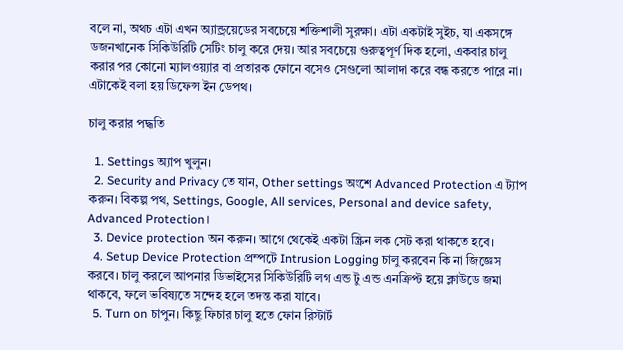বলে না, অথচ এটা এখন অ্যান্ড্রয়েডের সবচেয়ে শক্তিশালী সুরক্ষা। এটা একটাই সুইচ, যা একসঙ্গে ডজনখানেক সিকিউরিটি সেটিং চালু করে দেয়। আর সবচেয়ে গুরুত্বপূর্ণ দিক হলো, একবার চালু করার পর কোনো ম্যালওয়্যার বা প্রতারক ফোনে বসেও সেগুলো আলাদা করে বন্ধ করতে পারে না। এটাকেই বলা হয় ডিফেন্স ইন ডেপথ।

চালু করার পদ্ধতি

  1. Settings অ্যাপ খুলুন।
  2. Security and Privacy তে যান, Other settings অংশে Advanced Protection এ ট্যাপ করুন। বিকল্প পথ, Settings, Google, All services, Personal and device safety, Advanced Protection।
  3. Device protection অন করুন। আগে থেকেই একটা স্ক্রিন লক সেট করা থাকতে হবে।
  4. Setup Device Protection প্রম্পটে Intrusion Logging চালু করবেন কি না জিজ্ঞেস করবে। চালু করলে আপনার ডিভাইসের সিকিউরিটি লগ এন্ড টু এন্ড এনক্রিপ্ট হয়ে ক্লাউডে জমা থাকবে, ফলে ভবিষ্যতে সন্দেহ হলে তদন্ত করা যাবে।
  5. Turn on চাপুন। কিছু ফিচার চালু হতে ফোন রিস্টার্ট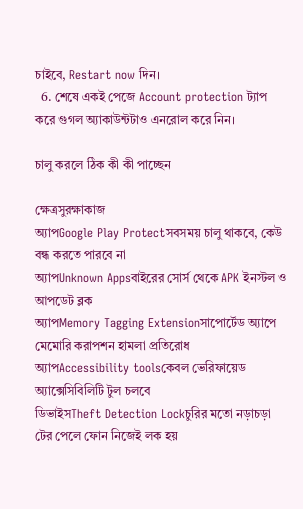চাইবে, Restart now দিন।
  6. শেষে একই পেজে Account protection ট্যাপ করে গুগল অ্যাকাউন্টটাও এনরোল করে নিন।

চালু করলে ঠিক কী কী পাচ্ছেন

ক্ষেত্রসুরক্ষাকাজ
অ্যাপGoogle Play Protectসবসময় চালু থাকবে, কেউ বন্ধ করতে পারবে না
অ্যাপUnknown Appsবাইরের সোর্স থেকে APK ইনস্টল ও আপডেট ব্লক
অ্যাপMemory Tagging Extensionসাপোর্টেড অ্যাপে মেমোরি করাপশন হামলা প্রতিরোধ
অ্যাপAccessibility toolsকেবল ভেরিফায়েড অ্যাক্সেসিবিলিটি টুল চলবে
ডিভাইসTheft Detection Lockচুরির মতো নড়াচড়া টের পেলে ফোন নিজেই লক হয়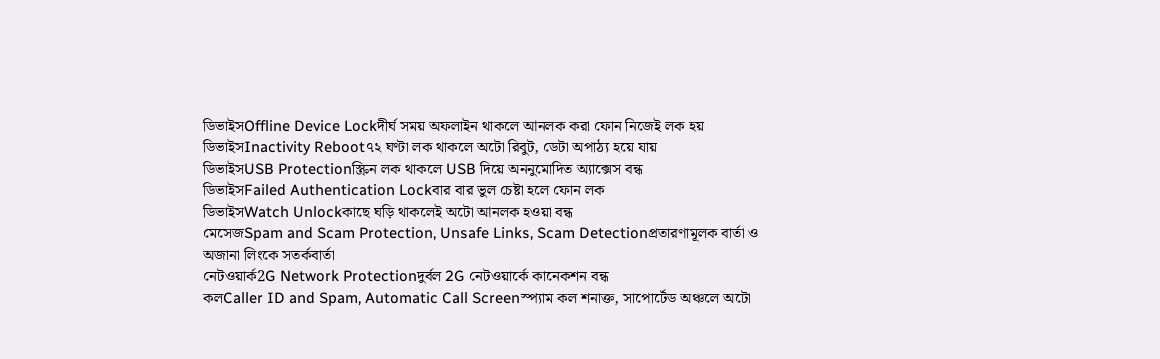ডিভাইসOffline Device Lockদীর্ঘ সময় অফলাইন থাকলে আনলক করা ফোন নিজেই লক হয়
ডিভাইসInactivity Reboot৭২ ঘণ্টা লক থাকলে অটো রিবুট, ডেটা অপাঠ্য হয়ে যায়
ডিভাইসUSB Protectionস্ক্রিন লক থাকলে USB দিয়ে অননুমোদিত অ্যাক্সেস বন্ধ
ডিভাইসFailed Authentication Lockবার বার ভুল চেষ্টা হলে ফোন লক
ডিভাইসWatch Unlockকাছে ঘড়ি থাকলেই অটো আনলক হওয়া বন্ধ
মেসেজSpam and Scam Protection, Unsafe Links, Scam Detectionপ্রতারণামূলক বার্তা ও অজানা লিংকে সতর্কবার্তা
নেটওয়ার্ক2G Network Protectionদুর্বল 2G নেটওয়ার্কে কানেকশন বন্ধ
কলCaller ID and Spam, Automatic Call Screenস্প্যাম কল শনাক্ত, সাপোর্টেড অঞ্চলে অটো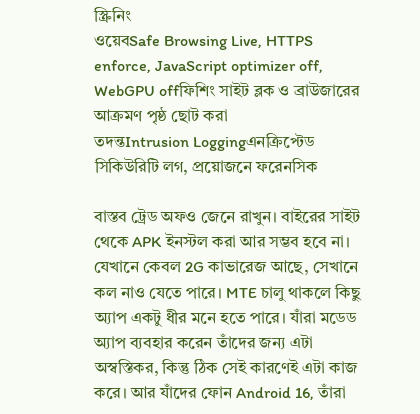স্ক্রিনিং
ওয়েবSafe Browsing Live, HTTPS enforce, JavaScript optimizer off, WebGPU offফিশিং সাইট ব্লক ও ব্রাউজারের আক্রমণ পৃষ্ঠ ছোট করা
তদন্তIntrusion Loggingএনক্রিপ্টেড সিকিউরিটি লগ, প্রয়োজনে ফরেনসিক

বাস্তব ট্রেড অফও জেনে রাখুন। বাইরের সাইট থেকে APK ইনস্টল করা আর সম্ভব হবে না। যেখানে কেবল 2G কাভারেজ আছে, সেখানে কল নাও যেতে পারে। MTE চালু থাকলে কিছু অ্যাপ একটু ধীর মনে হতে পারে। যাঁরা মডেড অ্যাপ ব্যবহার করেন তাঁদের জন্য এটা অস্বস্তিকর, কিন্তু ঠিক সেই কারণেই এটা কাজ করে। আর যাঁদের ফোন Android 16, তাঁরা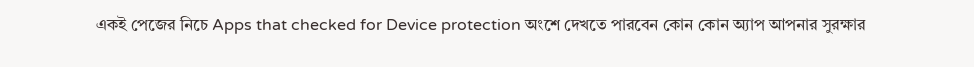একই পেজের নিচে Apps that checked for Device protection অংশে দেখতে পারবেন কোন কোন অ্যাপ আপনার সুরক্ষার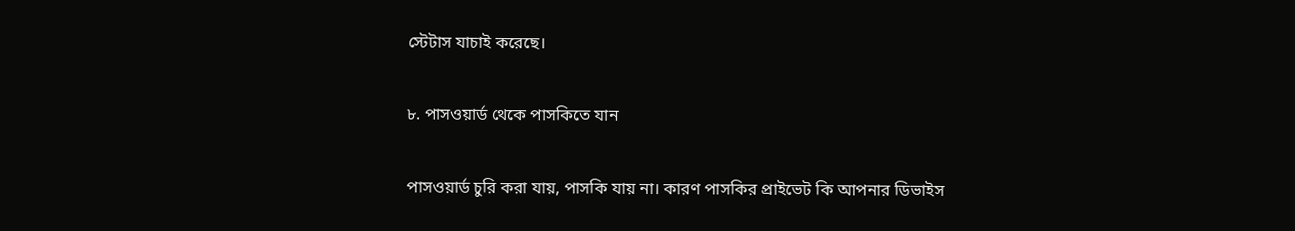স্টেটাস যাচাই করেছে।

৮. পাসওয়ার্ড থেকে পাসকিতে যান

পাসওয়ার্ড চুরি করা যায়, পাসকি যায় না। কারণ পাসকির প্রাইভেট কি আপনার ডিভাইস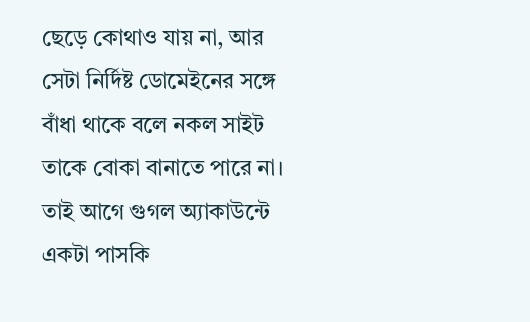ছেড়ে কোথাও যায় না, আর সেটা নির্দিষ্ট ডোমেইনের সঙ্গে বাঁধা থাকে বলে নকল সাইট তাকে বোকা বানাতে পারে না। তাই আগে গুগল অ্যাকাউন্টে একটা পাসকি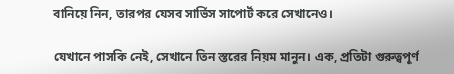বানিয়ে নিন, তারপর যেসব সার্ভিস সাপোর্ট করে সেখানেও।

যেখানে পাসকি নেই, সেখানে তিন স্তরের নিয়ম মানুন। এক, প্রতিটা গুরুত্বপূর্ণ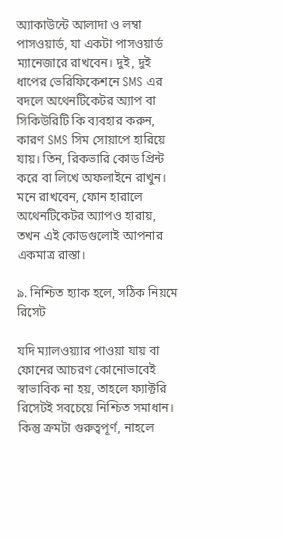অ্যাকাউন্টে আলাদা ও লম্বা পাসওয়ার্ড, যা একটা পাসওয়ার্ড ম্যানেজারে রাখবেন। দুই, দুই ধাপের ভেরিফিকেশনে SMS এর বদলে অথেনটিকেটর অ্যাপ বা সিকিউরিটি কি ব্যবহার করুন, কারণ SMS সিম সোয়াপে হারিয়ে যায়। তিন, রিকভারি কোড প্রিন্ট করে বা লিখে অফলাইনে রাখুন। মনে রাখবেন, ফোন হারালে অথেনটিকেটর অ্যাপও হারায়, তখন এই কোডগুলোই আপনার একমাত্র রাস্তা।

৯. নিশ্চিত হ্যাক হলে, সঠিক নিয়মে রিসেট

যদি ম্যালওয়্যার পাওয়া যায় বা ফোনের আচরণ কোনোভাবেই স্বাভাবিক না হয়, তাহলে ফ্যাক্টরি রিসেটই সবচেয়ে নিশ্চিত সমাধান। কিন্তু ক্রমটা গুরুত্বপূর্ণ, নাহলে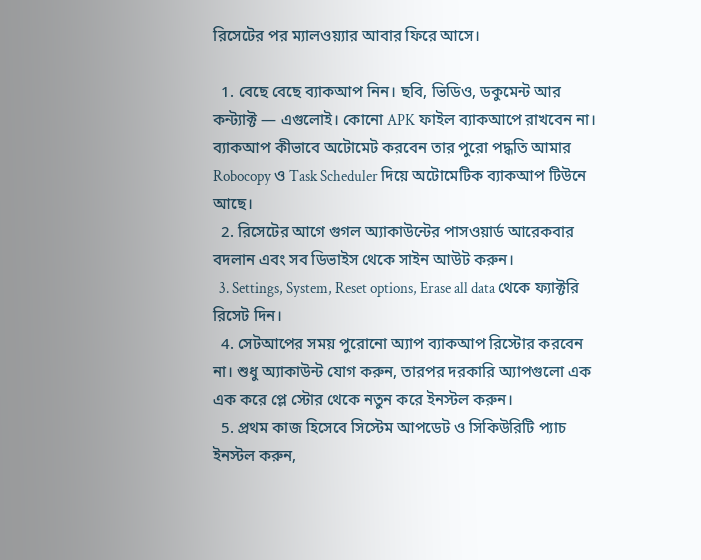রিসেটের পর ম্যালওয়্যার আবার ফিরে আসে।

  1. বেছে বেছে ব্যাকআপ নিন। ছবি, ভিডিও, ডকুমেন্ট আর কন্ট্যাক্ট — এগুলোই। কোনো APK ফাইল ব্যাকআপে রাখবেন না। ব্যাকআপ কীভাবে অটোমেট করবেন তার পুরো পদ্ধতি আমার Robocopy ও Task Scheduler দিয়ে অটোমেটিক ব্যাকআপ টিউনে আছে।
  2. রিসেটের আগে গুগল অ্যাকাউন্টের পাসওয়ার্ড আরেকবার বদলান এবং সব ডিভাইস থেকে সাইন আউট করুন।
  3. Settings, System, Reset options, Erase all data থেকে ফ্যাক্টরি রিসেট দিন।
  4. সেটআপের সময় পুরোনো অ্যাপ ব্যাকআপ রিস্টোর করবেন না। শুধু অ্যাকাউন্ট যোগ করুন, তারপর দরকারি অ্যাপগুলো এক এক করে প্লে স্টোর থেকে নতুন করে ইনস্টল করুন।
  5. প্রথম কাজ হিসেবে সিস্টেম আপডেট ও সিকিউরিটি প্যাচ ইনস্টল করুন,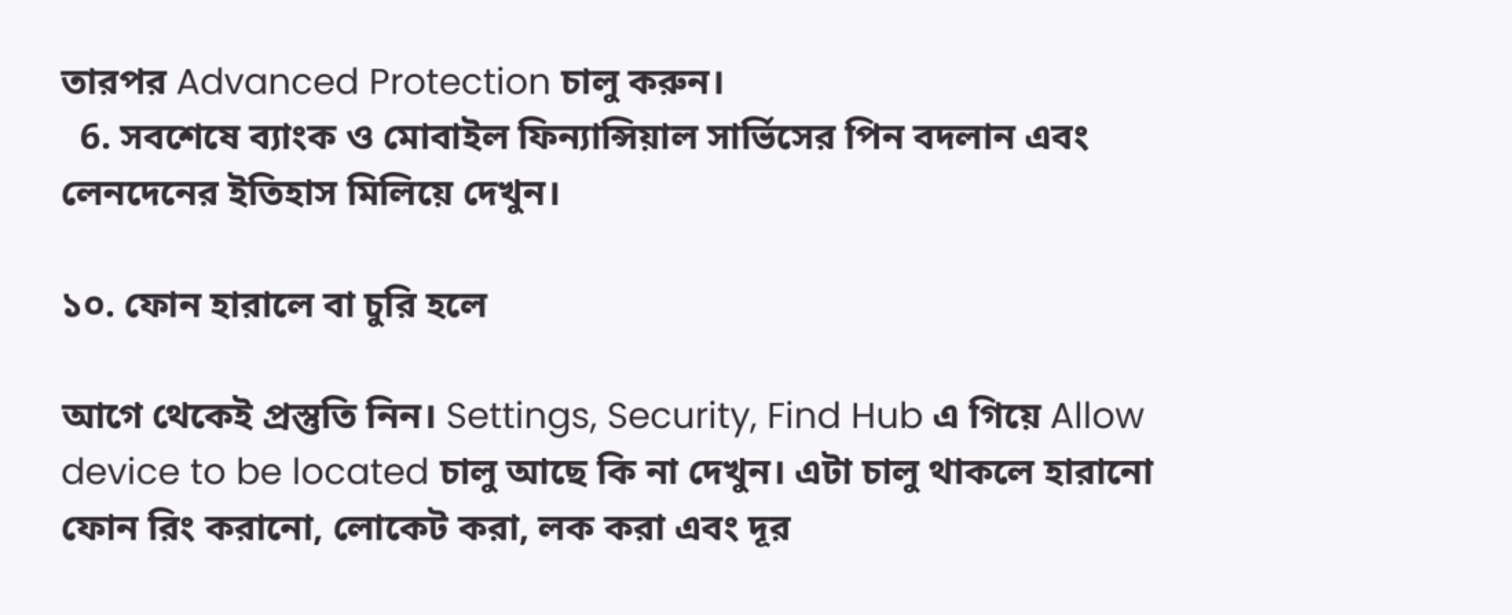তারপর Advanced Protection চালু করুন।
  6. সবশেষে ব্যাংক ও মোবাইল ফিন্যান্সিয়াল সার্ভিসের পিন বদলান এবং লেনদেনের ইতিহাস মিলিয়ে দেখুন।

১০. ফোন হারালে বা চুরি হলে

আগে থেকেই প্রস্তুতি নিন। Settings, Security, Find Hub এ গিয়ে Allow device to be located চালু আছে কি না দেখুন। এটা চালু থাকলে হারানো ফোন রিং করানো, লোকেট করা, লক করা এবং দূর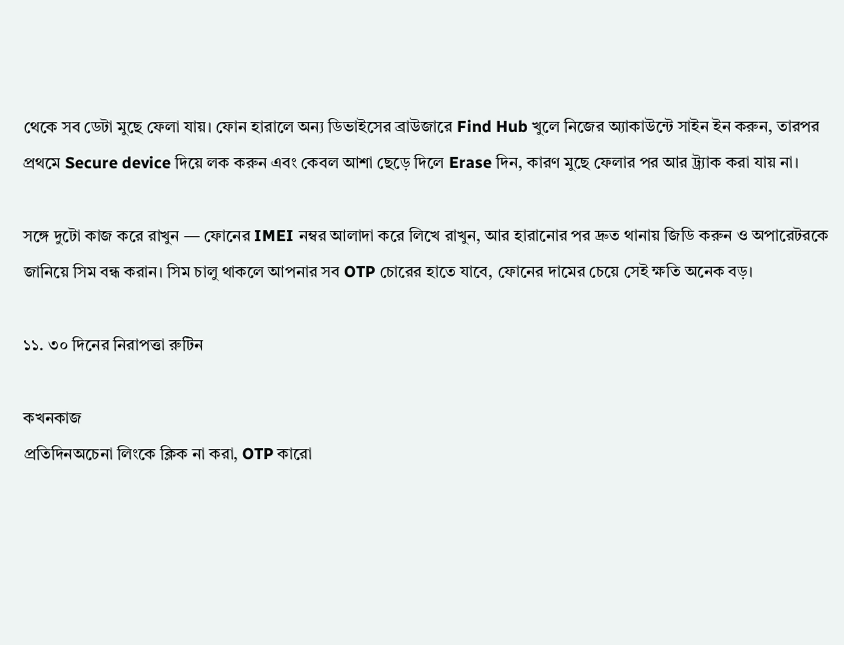থেকে সব ডেটা মুছে ফেলা যায়। ফোন হারালে অন্য ডিভাইসের ব্রাউজারে Find Hub খুলে নিজের অ্যাকাউন্টে সাইন ইন করুন, তারপর প্রথমে Secure device দিয়ে লক করুন এবং কেবল আশা ছেড়ে দিলে Erase দিন, কারণ মুছে ফেলার পর আর ট্র্যাক করা যায় না।

সঙ্গে দুটো কাজ করে রাখুন — ফোনের IMEI নম্বর আলাদা করে লিখে রাখুন, আর হারানোর পর দ্রুত থানায় জিডি করুন ও অপারেটরকে জানিয়ে সিম বন্ধ করান। সিম চালু থাকলে আপনার সব OTP চোরের হাতে যাবে, ফোনের দামের চেয়ে সেই ক্ষতি অনেক বড়।

১১. ৩০ দিনের নিরাপত্তা রুটিন

কখনকাজ
প্রতিদিনঅচেনা লিংকে ক্লিক না করা, OTP কারো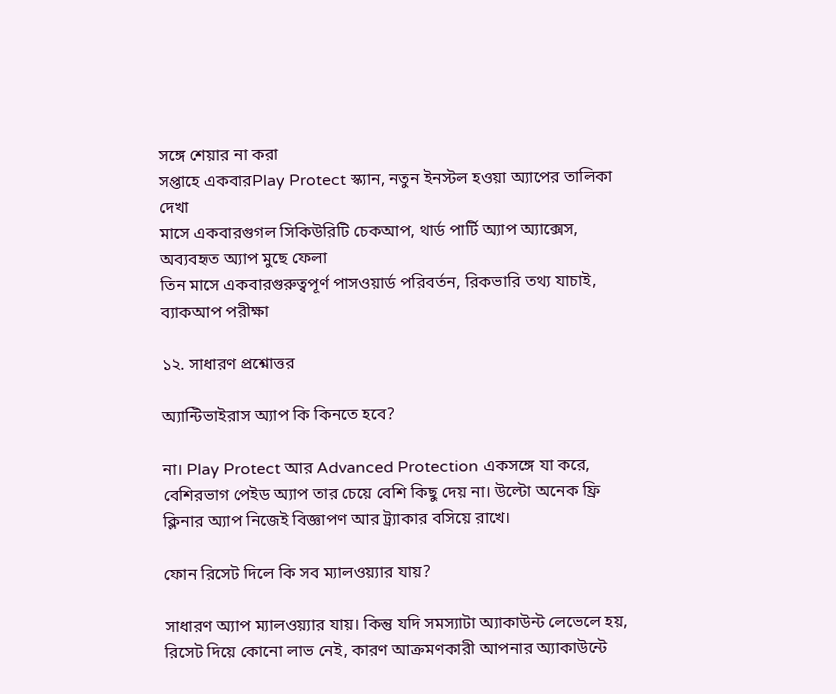সঙ্গে শেয়ার না করা
সপ্তাহে একবারPlay Protect স্ক্যান, নতুন ইনস্টল হওয়া অ্যাপের তালিকা দেখা
মাসে একবারগুগল সিকিউরিটি চেকআপ, থার্ড পার্টি অ্যাপ অ্যাক্সেস, অব্যবহৃত অ্যাপ মুছে ফেলা
তিন মাসে একবারগুরুত্বপূর্ণ পাসওয়ার্ড পরিবর্তন, রিকভারি তথ্য যাচাই, ব্যাকআপ পরীক্ষা

১২. সাধারণ প্রশ্নোত্তর

অ্যান্টিভাইরাস অ্যাপ কি কিনতে হবে?

না। Play Protect আর Advanced Protection একসঙ্গে যা করে, বেশিরভাগ পেইড অ্যাপ তার চেয়ে বেশি কিছু দেয় না। উল্টো অনেক ফ্রি ক্লিনার অ্যাপ নিজেই বিজ্ঞাপণ আর ট্র্যাকার বসিয়ে রাখে।

ফোন রিসেট দিলে কি সব ম্যালওয়্যার যায়?

সাধারণ অ্যাপ ম্যালওয়্যার যায়। কিন্তু যদি সমস্যাটা অ্যাকাউন্ট লেভেলে হয়, রিসেট দিয়ে কোনো লাভ নেই, কারণ আক্রমণকারী আপনার অ্যাকাউন্টে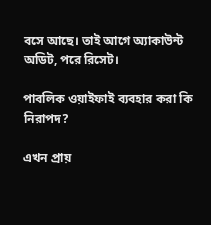বসে আছে। তাই আগে অ্যাকাউন্ট অডিট, পরে রিসেট।

পাবলিক ওয়াইফাই ব্যবহার করা কি নিরাপদ?

এখন প্রায়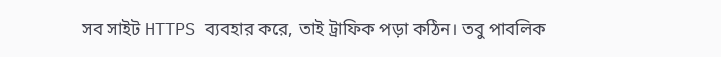সব সাইট HTTPS ব্যবহার করে, তাই ট্রাফিক পড়া কঠিন। তবু পাবলিক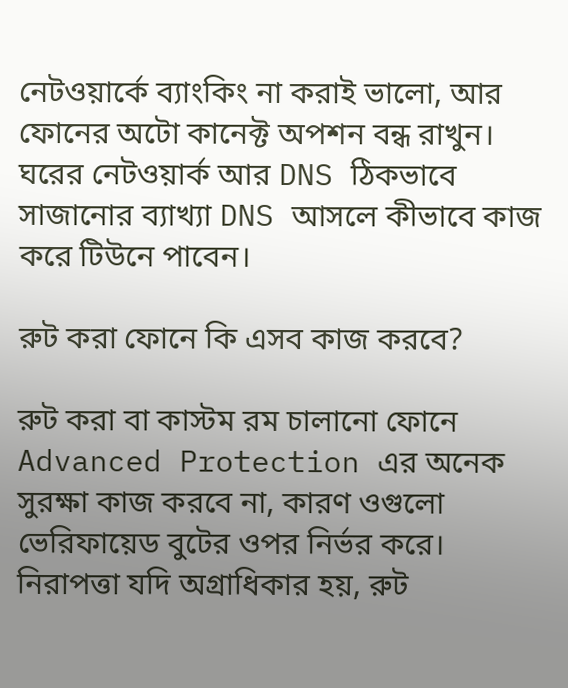নেটওয়ার্কে ব্যাংকিং না করাই ভালো, আর ফোনের অটো কানেক্ট অপশন বন্ধ রাখুন। ঘরের নেটওয়ার্ক আর DNS ঠিকভাবে সাজানোর ব্যাখ্যা DNS আসলে কীভাবে কাজ করে টিউনে পাবেন।

রুট করা ফোনে কি এসব কাজ করবে?

রুট করা বা কাস্টম রম চালানো ফোনে Advanced Protection এর অনেক সুরক্ষা কাজ করবে না, কারণ ওগুলো ভেরিফায়েড বুটের ওপর নির্ভর করে। নিরাপত্তা যদি অগ্রাধিকার হয়, রুট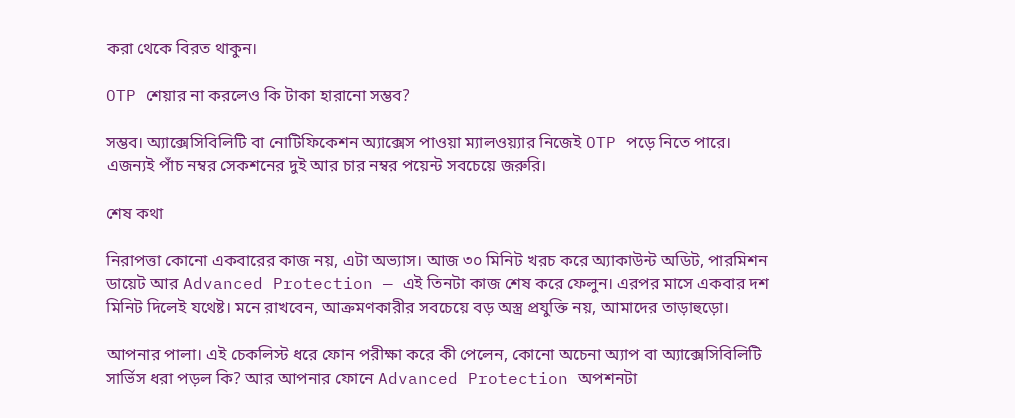করা থেকে বিরত থাকুন।

OTP শেয়ার না করলেও কি টাকা হারানো সম্ভব?

সম্ভব। অ্যাক্সেসিবিলিটি বা নোটিফিকেশন অ্যাক্সেস পাওয়া ম্যালওয়্যার নিজেই OTP পড়ে নিতে পারে। এজন্যই পাঁচ নম্বর সেকশনের দুই আর চার নম্বর পয়েন্ট সবচেয়ে জরুরি।

শেষ কথা

নিরাপত্তা কোনো একবারের কাজ নয়, এটা অভ্যাস। আজ ৩০ মিনিট খরচ করে অ্যাকাউন্ট অডিট, পারমিশন ডায়েট আর Advanced Protection — এই তিনটা কাজ শেষ করে ফেলুন। এরপর মাসে একবার দশ মিনিট দিলেই যথেষ্ট। মনে রাখবেন, আক্রমণকারীর সবচেয়ে বড় অস্ত্র প্রযুক্তি নয়, আমাদের তাড়াহুড়ো।

আপনার পালা। এই চেকলিস্ট ধরে ফোন পরীক্ষা করে কী পেলেন, কোনো অচেনা অ্যাপ বা অ্যাক্সেসিবিলিটি সার্ভিস ধরা পড়ল কি? আর আপনার ফোনে Advanced Protection অপশনটা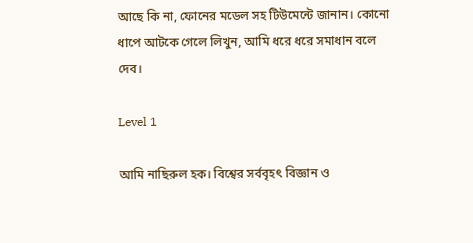আছে কি না, ফোনের মডেল সহ টিউমেন্টে জানান। কোনো ধাপে আটকে গেলে লিখুন, আমি ধরে ধরে সমাধান বলে দেব।

Level 1

আমি নাছিরুল হক। বিশ্বের সর্ববৃহৎ বিজ্ঞান ও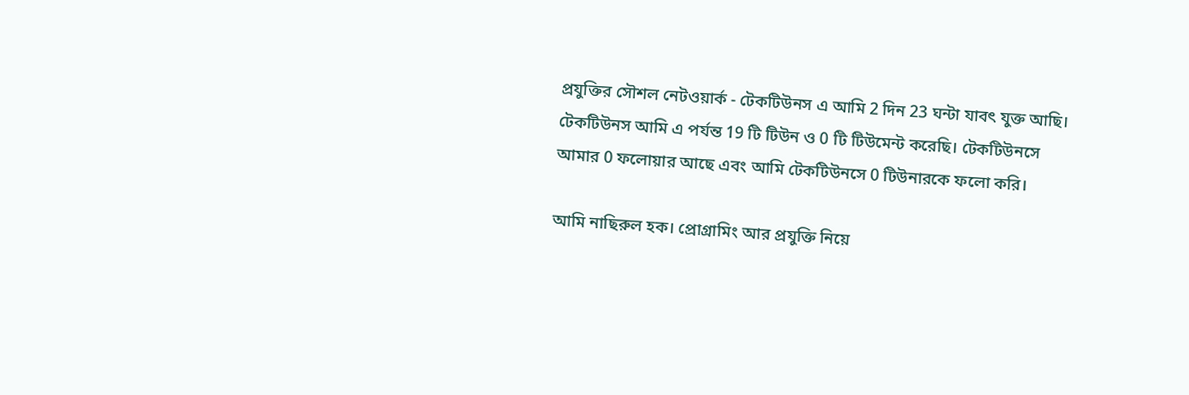প্রযুক্তির সৌশল নেটওয়ার্ক - টেকটিউনস এ আমি 2 দিন 23 ঘন্টা যাবৎ যুক্ত আছি। টেকটিউনস আমি এ পর্যন্ত 19 টি টিউন ও 0 টি টিউমেন্ট করেছি। টেকটিউনসে আমার 0 ফলোয়ার আছে এবং আমি টেকটিউনসে 0 টিউনারকে ফলো করি।

আমি নাছিরুল হক। প্রোগ্রামিং আর প্রযুক্তি নিয়ে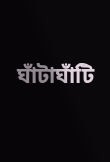ঘাঁটাঘাঁটি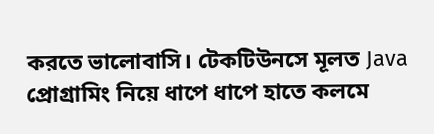করতে ভালোবাসি। টেকটিউনসে মূলত Java প্রোগ্রামিং নিয়ে ধাপে ধাপে হাতে কলমে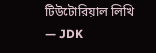টিউটোরিয়াল লিখি — JDK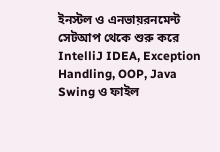ইনস্টল ও এনভায়রনমেন্ট সেটআপ থেকে শুরু করে IntelliJ IDEA, Exception Handling, OOP, Java Swing ও ফাইল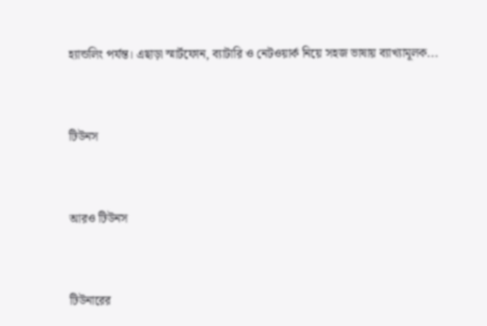হ্যান্ডলিং পর্যন্ত। এছাড়া স্মার্টফোন, ব্যাটারি ও নেটওয়ার্ক নিয়ে সহজ ভাষায় ব্যাখ্যামূলক...


টিউনস


আরও টিউনস


টিউনারের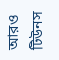আরও টিউনস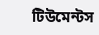টিউমেন্টস